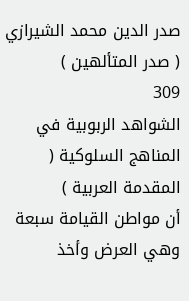صدر الدين محمد الشيرازي ( صدر المتألهين )
309
الشواهد الربوبية في المناهج السلوكية ( المقدمة العربية )
أن مواطن القيامة سبعة وهي العرض وأخذ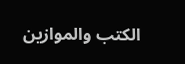الكتب والموازين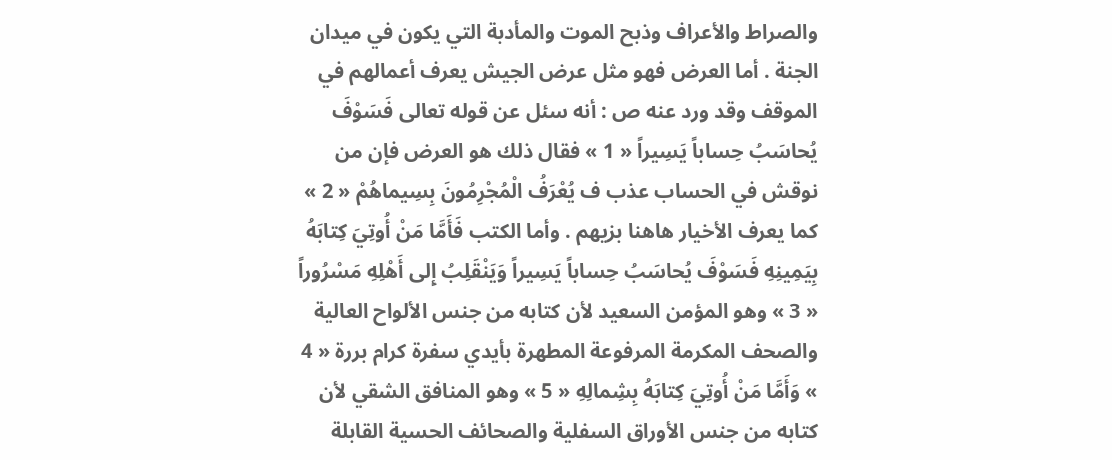والصراط والأعراف وذبح الموت والمأدبة التي يكون في ميدان الجنة . أما العرض فهو مثل عرض الجيش يعرف أعمالهم في الموقف وقد ورد عنه ص : أنه سئل عن قوله تعالى فَسَوْفَ يُحاسَبُ حِساباً يَسِيراً « 1 » فقال ذلك هو العرض فإن من نوقش في الحساب عذب ف يُعْرَفُ الْمُجْرِمُونَ بِسِيماهُمْ « 2 » كما يعرف الأخيار هاهنا بزيهم . وأما الكتب فَأَمَّا مَنْ أُوتِيَ كِتابَهُ بِيَمِينِهِ فَسَوْفَ يُحاسَبُ حِساباً يَسِيراً وَيَنْقَلِبُ إِلى أَهْلِهِ مَسْرُوراً « 3 » وهو المؤمن السعيد لأن كتابه من جنس الألواح العالية والصحف المكرمة المرفوعة المطهرة بأيدي سفرة كرام بررة « 4 » وَأَمَّا مَنْ أُوتِيَ كِتابَهُ بِشِمالِهِ « 5 » وهو المنافق الشقي لأن كتابه من جنس الأوراق السفلية والصحائف الحسية القابلة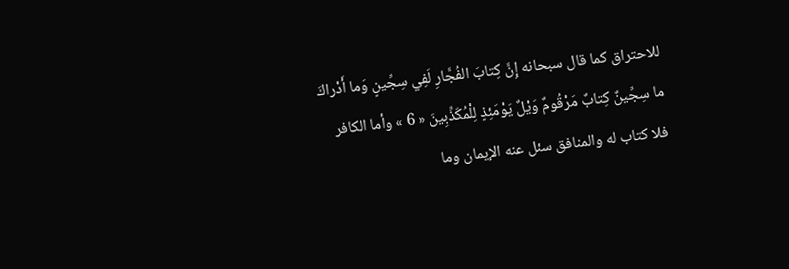للاحتراق كما قال سبحانه إِنَّ كِتابَ الفُجَّارِ لَفِي سِجِّينٍ وَما أَدْراكَ ما سِجِّينٌ كِتابٌ مَرْقُومٌ وَيْلٌ يَوْمَئِذٍ لِلْمُكَذِّبِينَ « 6 » وأما الكافر فلا كتاب له والمنافق سئل عنه الإيمان وما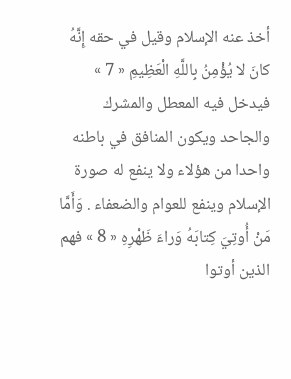أخذ عنه الإسلام وقيل في حقه إِنَّهُ كانَ لا يُؤْمِنُ بِاللَّهِ الْعَظِيمِ « 7 » فيدخل فيه المعطل والمشرك والجاحد ويكون المنافق في باطنه واحدا من هؤلاء ولا ينفع له صورة الإسلام وينفع للعوام والضعفاء . وَأَمَّا مَنْ أُوتِيَ كِتابَهُ وَراءَ ظَهْرِهِ « 8 » فهم الذين أوتوا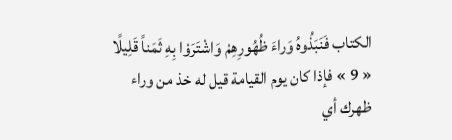الكتاب فَنَبَذُوهُ وَراءَ ظُهُورِهِمْ وَاشْتَرَوْا بِهِ ثَمَناً قَلِيلًا « 9 » فإذا كان يوم القيامة قيل له خذ من وراء ظهرك أي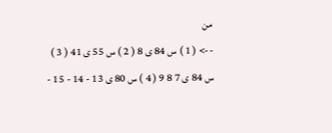من
--> ( 1 ) س 84 ى 8 ( 2 ) س 55 ى 41 ( 3 ) س 84 ى 7 8 9 ( 4 ) س 80 ى 13 - 14 - 15 -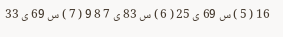16 ( 5 ) س 69 ى 25 ( 6 ) س 83 ى 7 8 9 ( 7 ) س 69 ى 33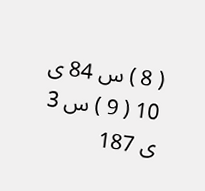( 8 ) س 84 ى 10 ( 9 ) س 3 ى 187